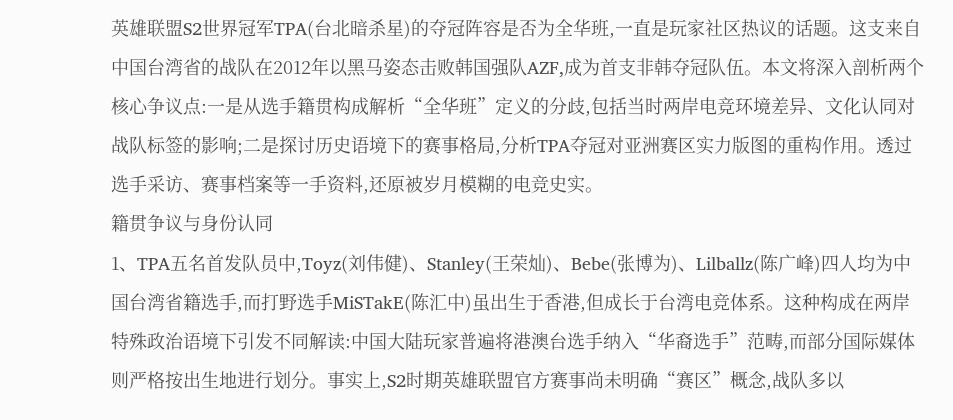英雄联盟S2世界冠军TPA(台北暗杀星)的夺冠阵容是否为全华班,一直是玩家社区热议的话题。这支来自中国台湾省的战队在2012年以黑马姿态击败韩国强队AZF,成为首支非韩夺冠队伍。本文将深入剖析两个核心争议点:一是从选手籍贯构成解析“全华班”定义的分歧,包括当时两岸电竞环境差异、文化认同对战队标签的影响;二是探讨历史语境下的赛事格局,分析TPA夺冠对亚洲赛区实力版图的重构作用。透过选手采访、赛事档案等一手资料,还原被岁月模糊的电竞史实。
籍贯争议与身份认同
1、TPA五名首发队员中,Toyz(刘伟健)、Stanley(王荣灿)、Bebe(张博为)、Lilballz(陈广峰)四人均为中国台湾省籍选手,而打野选手MiSTakE(陈汇中)虽出生于香港,但成长于台湾电竞体系。这种构成在两岸特殊政治语境下引发不同解读:中国大陆玩家普遍将港澳台选手纳入“华裔选手”范畴,而部分国际媒体则严格按出生地进行划分。事实上,S2时期英雄联盟官方赛事尚未明确“赛区”概念,战队多以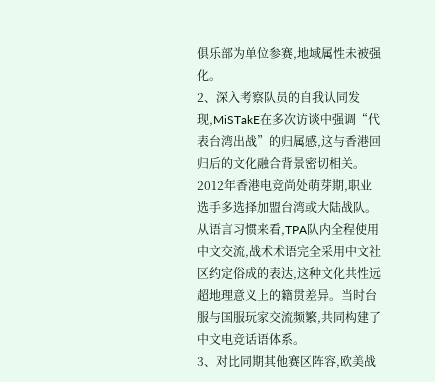俱乐部为单位参赛,地域属性未被强化。
2、深入考察队员的自我认同发现,MiSTakE在多次访谈中强调“代表台湾出战”的归属感,这与香港回归后的文化融合背景密切相关。2012年香港电竞尚处萌芽期,职业选手多选择加盟台湾或大陆战队。从语言习惯来看,TPA队内全程使用中文交流,战术术语完全采用中文社区约定俗成的表达,这种文化共性远超地理意义上的籍贯差异。当时台服与国服玩家交流频繁,共同构建了中文电竞话语体系。
3、对比同期其他赛区阵容,欧美战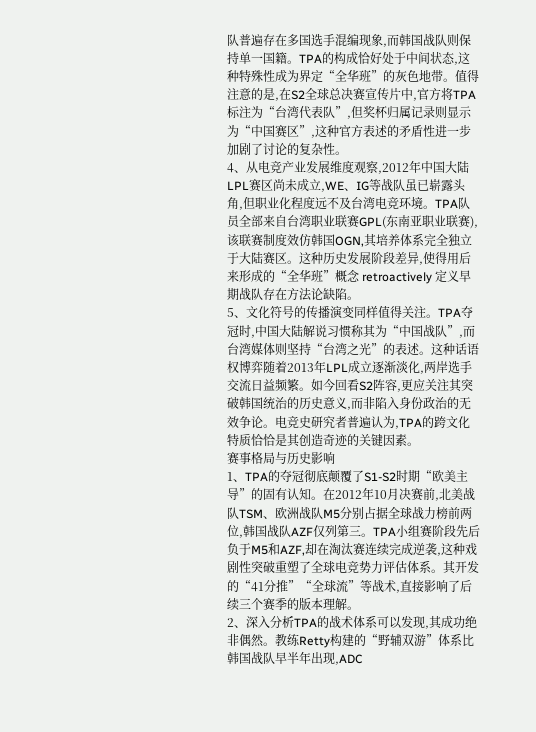队普遍存在多国选手混编现象,而韩国战队则保持单一国籍。TPA的构成恰好处于中间状态,这种特殊性成为界定“全华班”的灰色地带。值得注意的是,在S2全球总决赛宣传片中,官方将TPA标注为“台湾代表队”,但奖杯归属记录则显示为“中国赛区”,这种官方表述的矛盾性进一步加剧了讨论的复杂性。
4、从电竞产业发展维度观察,2012年中国大陆LPL赛区尚未成立,WE、IG等战队虽已崭露头角,但职业化程度远不及台湾电竞环境。TPA队员全部来自台湾职业联赛GPL(东南亚职业联赛),该联赛制度效仿韩国OGN,其培养体系完全独立于大陆赛区。这种历史发展阶段差异,使得用后来形成的“全华班”概念 retroactively 定义早期战队存在方法论缺陷。
5、文化符号的传播演变同样值得关注。TPA夺冠时,中国大陆解说习惯称其为“中国战队”,而台湾媒体则坚持“台湾之光”的表述。这种话语权博弈随着2013年LPL成立逐渐淡化,两岸选手交流日益频繁。如今回看S2阵容,更应关注其突破韩国统治的历史意义,而非陷入身份政治的无效争论。电竞史研究者普遍认为,TPA的跨文化特质恰恰是其创造奇迹的关键因素。
赛事格局与历史影响
1、TPA的夺冠彻底颠覆了S1-S2时期“欧美主导”的固有认知。在2012年10月决赛前,北美战队TSM、欧洲战队M5分别占据全球战力榜前两位,韩国战队AZF仅列第三。TPA小组赛阶段先后负于M5和AZF,却在淘汰赛连续完成逆袭,这种戏剧性突破重塑了全球电竞势力评估体系。其开发的“41分推”“全球流”等战术,直接影响了后续三个赛季的版本理解。
2、深入分析TPA的战术体系可以发现,其成功绝非偶然。教练Retty构建的“野辅双游”体系比韩国战队早半年出现,ADC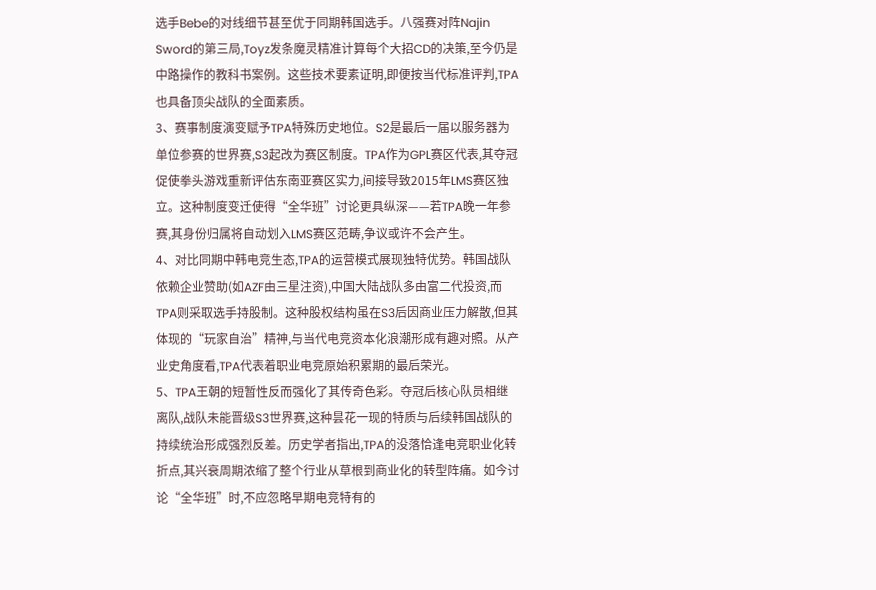选手Bebe的对线细节甚至优于同期韩国选手。八强赛对阵Najin Sword的第三局,Toyz发条魔灵精准计算每个大招CD的决策,至今仍是中路操作的教科书案例。这些技术要素证明,即便按当代标准评判,TPA也具备顶尖战队的全面素质。
3、赛事制度演变赋予TPA特殊历史地位。S2是最后一届以服务器为单位参赛的世界赛,S3起改为赛区制度。TPA作为GPL赛区代表,其夺冠促使拳头游戏重新评估东南亚赛区实力,间接导致2015年LMS赛区独立。这种制度变迁使得“全华班”讨论更具纵深——若TPA晚一年参赛,其身份归属将自动划入LMS赛区范畴,争议或许不会产生。
4、对比同期中韩电竞生态,TPA的运营模式展现独特优势。韩国战队依赖企业赞助(如AZF由三星注资),中国大陆战队多由富二代投资,而TPA则采取选手持股制。这种股权结构虽在S3后因商业压力解散,但其体现的“玩家自治”精神,与当代电竞资本化浪潮形成有趣对照。从产业史角度看,TPA代表着职业电竞原始积累期的最后荣光。
5、TPA王朝的短暂性反而强化了其传奇色彩。夺冠后核心队员相继离队,战队未能晋级S3世界赛,这种昙花一现的特质与后续韩国战队的持续统治形成强烈反差。历史学者指出,TPA的没落恰逢电竞职业化转折点,其兴衰周期浓缩了整个行业从草根到商业化的转型阵痛。如今讨论“全华班”时,不应忽略早期电竞特有的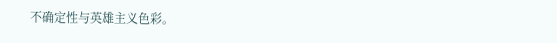不确定性与英雄主义色彩。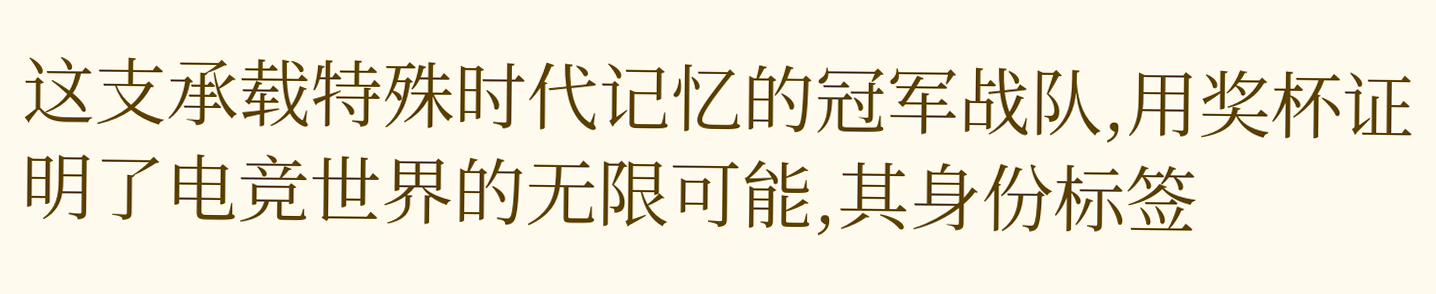这支承载特殊时代记忆的冠军战队,用奖杯证明了电竞世界的无限可能,其身份标签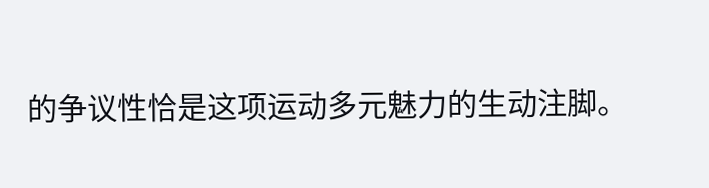的争议性恰是这项运动多元魅力的生动注脚。